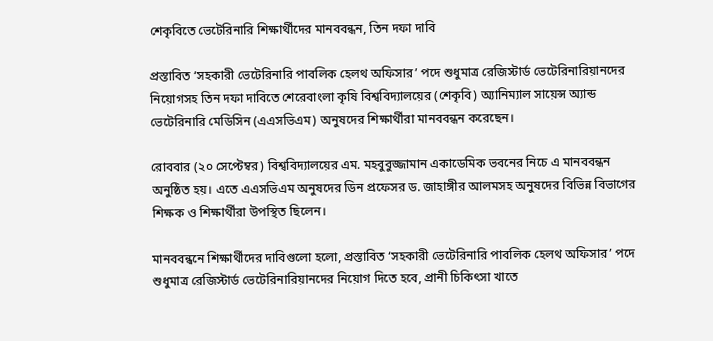শেকৃবিতে ভেটেরিনারি শিক্ষার্থীদের মানববন্ধন, তিন দফা দাবি

প্রস্তাবিত ‘সহকারী ভেটেরিনারি পাবলিক হেলথ অফিসার’ পদে শুধুমাত্র রেজিস্টার্ড ভেটেরিনারিয়ানদের নিয়োগসহ তিন দফা দাবিতে শেরেবাংলা কৃষি বিশ্ববিদ্যালয়ের (শেকৃবি) অ্যানিম্যাল সায়েন্স অ্যান্ড ভেটেরিনারি মেডিসিন (এএসভিএম) অনুষদের শিক্ষার্থীরা মানববন্ধন করেছেন।

রোববার (২০ সেপ্টেম্বর) বিশ্ববিদ্যালয়ের এম. মহবুবুজ্জামান একাডেমিক ভবনের নিচে এ মানববন্ধন অনুষ্ঠিত হয়। এতে এএসভিএম অনুষদের ডিন প্রফেসর ড. জাহাঙ্গীর আলমসহ অনুষদের বিভিন্ন বিভাগের শিক্ষক ও শিক্ষার্থীরা উপস্থিত ছিলেন।

মানববন্ধনে শিক্ষার্থীদের দাবিগুলো হলো, প্রস্তাবিত ‘সহকারী ভেটেরিনারি পাবলিক হেলথ অফিসার’ পদে শুধুমাত্র রেজিস্টার্ড ভেটেরিনারিয়ানদের নিয়োগ দিতে হবে, প্রানী চিকিৎসা খাতে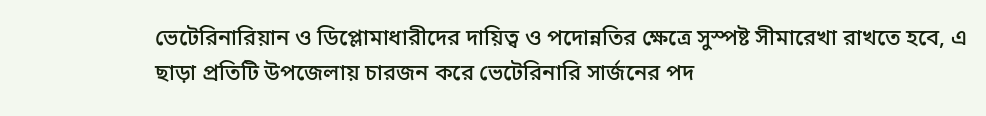ভেটেরিনারিয়ান ও ডিপ্লোমাধারীদের দায়িত্ব ও পদোন্নতির ক্ষেত্রে সুস্পষ্ট সীমারেখা রাখতে হবে, এ ছাড়া প্রতিটি উপজেলায় চারজন করে ভেটেরিনারি সার্জনের পদ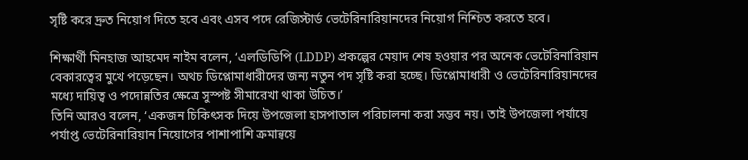সৃষ্টি করে দ্রুত নিয়োগ দিতে হবে এবং এসব পদে রেজিস্টার্ড ভেটেরিনারিয়ানদের নিয়োগ নিশ্চিত করতে হবে।

শিক্ষার্থী মিনহাজ আহমেদ নাইম বলেন, ‘এলডিডিপি (LDDP) প্রকল্পের মেয়াদ শেষ হওয়ার পর অনেক ভেটেরিনারিয়ান বেকারত্বের মুখে পড়েছেন। অথচ ডিপ্লোমাধারীদের জন্য নতুন পদ সৃষ্টি করা হচ্ছে। ডিপ্লোমাধারী ও ভেটেরিনারিয়ানদের মধ্যে দায়িত্ব ও পদোন্নতির ক্ষেত্রে সুস্পষ্ট সীমারেখা থাকা উচিত।’
তিনি আরও বলেন, ‘একজন চিকিৎসক দিয়ে উপজেলা হাসপাতাল পরিচালনা করা সম্ভব নয়। তাই উপজেলা পর্যায়ে পর্যাপ্ত ভেটেরিনারিয়ান নিয়োগের পাশাপাশি ক্রমান্বয়ে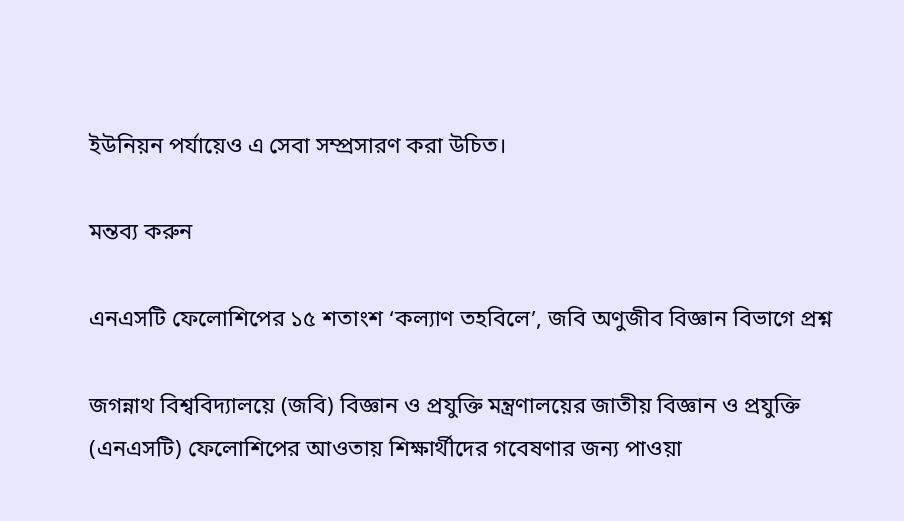ইউনিয়ন পর্যায়েও এ সেবা সম্প্রসারণ করা উচিত।

মন্তব্য করুন

এনএসটি ফেলোশিপের ১৫ শতাংশ ‘কল্যাণ তহবিলে’, জবি অণুজীব বিজ্ঞান বিভাগে প্রশ্ন

জগন্নাথ বিশ্ববিদ্যালয়ে (জবি) বিজ্ঞান ও প্রযুক্তি মন্ত্রণালয়ের জাতীয় বিজ্ঞান ও প্রযুক্তি (এনএসটি) ফেলোশিপের আওতায় শিক্ষার্থীদের গবেষণার জন্য পাওয়া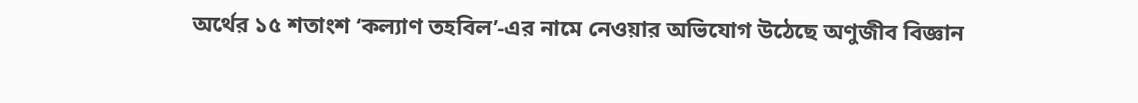অর্থের ১৫ শতাংশ ‘কল্যাণ তহবিল’-এর নামে নেওয়ার অভিযোগ উঠেছে অণুজীব বিজ্ঞান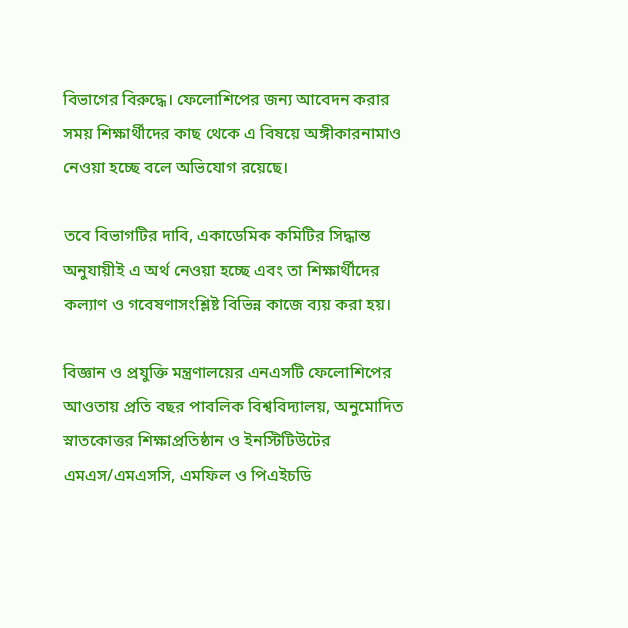বিভাগের বিরুদ্ধে। ফেলোশিপের জন্য আবেদন করার সময় শিক্ষার্থীদের কাছ থেকে এ বিষয়ে অঙ্গীকারনামাও নেওয়া হচ্ছে বলে অভিযোগ রয়েছে।

তবে বিভাগটির দাবি, একাডেমিক কমিটির সিদ্ধান্ত অনুযায়ীই এ অর্থ নেওয়া হচ্ছে এবং তা শিক্ষার্থীদের কল্যাণ ও গবেষণাসংশ্লিষ্ট বিভিন্ন কাজে ব্যয় করা হয়।

বিজ্ঞান ও প্রযুক্তি মন্ত্রণালয়ের এনএসটি ফেলোশিপের আওতায় প্রতি বছর পাবলিক বিশ্ববিদ্যালয়, অনুমোদিত স্নাতকোত্তর শিক্ষাপ্রতিষ্ঠান ও ইনস্টিটিউটের এমএস/এমএসসি, এমফিল ও পিএইচডি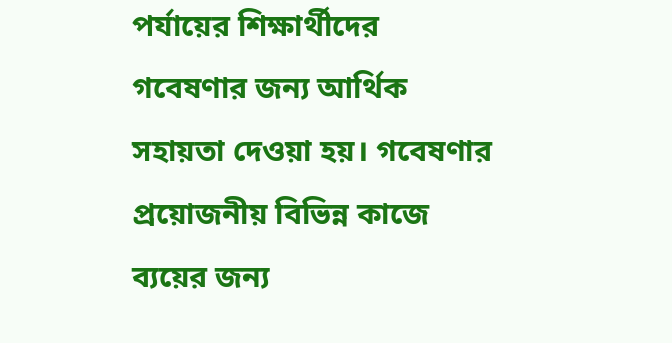পর্যায়ের শিক্ষার্থীদের গবেষণার জন্য আর্থিক সহায়তা দেওয়া হয়। গবেষণার প্রয়োজনীয় বিভিন্ন কাজে ব্যয়ের জন্য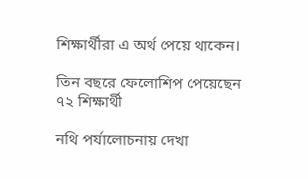শিক্ষার্থীরা এ অর্থ পেয়ে থাকেন।

তিন বছরে ফেলোশিপ পেয়েছেন ৭২ শিক্ষার্থী

নথি পর্যালোচনায় দেখা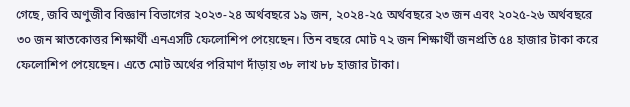গেছে, জবি অণুজীব বিজ্ঞান বিভাগের ২০২৩-২৪ অর্থবছরে ১৯ জন, ২০২৪-২৫ অর্থবছরে ২৩ জন এবং ২০২৫-২৬ অর্থবছরে ৩০ জন স্নাতকোত্তর শিক্ষার্থী এনএসটি ফেলোশিপ পেয়েছেন। তিন বছরে মোট ৭২ জন শিক্ষার্থী জনপ্রতি ৫৪ হাজার টাকা করে ফেলোশিপ পেয়েছেন। এতে মোট অর্থের পরিমাণ দাঁড়ায় ৩৮ লাখ ৮৮ হাজার টাকা।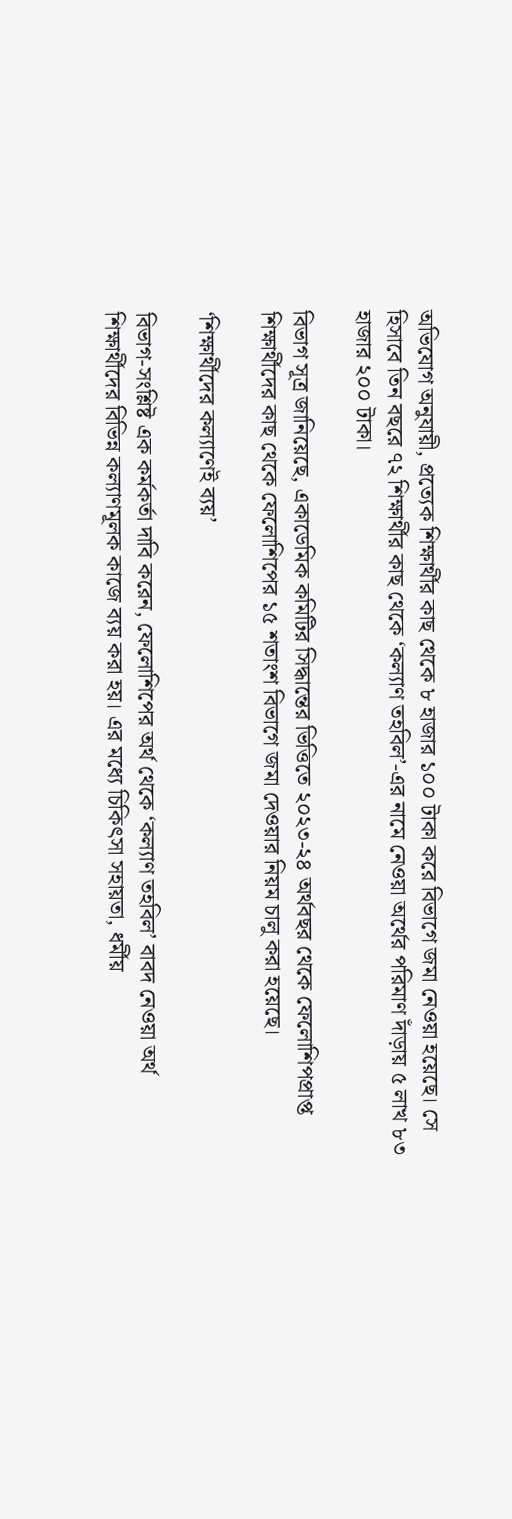অভিযোগ অনুযায়ী, প্রত্যেক শিক্ষার্থীর কাছ থেকে ৮ হাজার ১০০ টাকা করে বিভাগে জমা নেওয়া হয়েছে। সে হিসাবে তিন বছরে ৭২ শিক্ষার্থীর কাছ থেকে ‘কল্যাণ তহবিল’-এর নামে নেওয়া অর্থের পরিমাণ দাঁড়ায় ৫ লাখ ৮৩ হাজার ২০০ টাকা।

বিভাগ সূত্র জানিয়েছে, একাডেমিক কমিটির সিদ্ধান্তের ভিত্তিতে ২০২৩-২৪ অর্থবছর থেকে ফেলোশিপপ্রাপ্ত শিক্ষার্থীদের কাছ থেকে ফেলোশিপের ১৫ শতাংশ বিভাগে জমা দেওয়ার নিয়ম চালু করা হয়েছে।

‘শিক্ষার্থীদের কল্যাণেই ব্যয়’

বিভাগ-সংশ্লিষ্ট এক কর্মকর্তা দাবি করেন, ফেলোশিপের অর্থ থেকে ‘কল্যাণ তহবিল’ বাবদ নেওয়া অর্থ শিক্ষার্থীদের বিভিন্ন কল্যাণমূলক কাজে ব্যয় করা হয়। এর মধ্যে চিকিৎসা সহায়তা, ধর্মীয়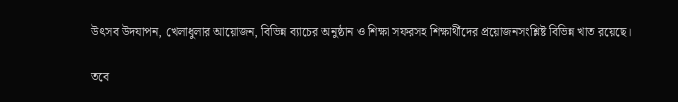উৎসব উদযাপন, খেলাধুলার আয়োজন, বিভিন্ন ব্যাচের অনুষ্ঠান ও শিক্ষা সফরসহ শিক্ষার্থীদের প্রয়োজনসংশ্লিষ্ট বিভিন্ন খাত রয়েছে।

তবে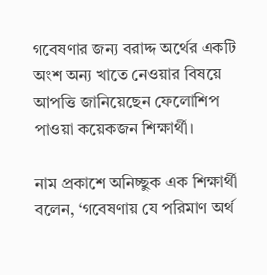গবেষণার জন্য বরাদ্দ অর্থের একটি অংশ অন্য খাতে নেওয়ার বিষয়ে আপত্তি জানিয়েছেন ফেলোশিপ পাওয়া কয়েকজন শিক্ষার্থী।

নাম প্রকাশে অনিচ্ছুক এক শিক্ষার্থী বলেন, ‘গবেষণায় যে পরিমাণ অর্থ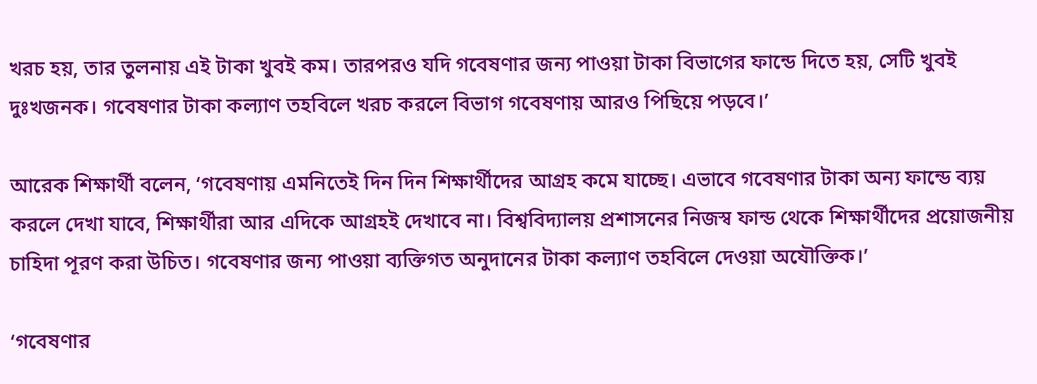খরচ হয়, তার তুলনায় এই টাকা খুবই কম। তারপরও যদি গবেষণার জন্য পাওয়া টাকা বিভাগের ফান্ডে দিতে হয়, সেটি খুবই দুঃখজনক। গবেষণার টাকা কল্যাণ তহবিলে খরচ করলে বিভাগ গবেষণায় আরও পিছিয়ে পড়বে।’

আরেক শিক্ষার্থী বলেন, ‘গবেষণায় এমনিতেই দিন দিন শিক্ষার্থীদের আগ্রহ কমে যাচ্ছে। এভাবে গবেষণার টাকা অন্য ফান্ডে ব্যয় করলে দেখা যাবে, শিক্ষার্থীরা আর এদিকে আগ্রহই দেখাবে না। বিশ্ববিদ্যালয় প্রশাসনের নিজস্ব ফান্ড থেকে শিক্ষার্থীদের প্রয়োজনীয় চাহিদা পূরণ করা উচিত। গবেষণার জন্য পাওয়া ব্যক্তিগত অনুদানের টাকা কল্যাণ তহবিলে দেওয়া অযৌক্তিক।’

‘গবেষণার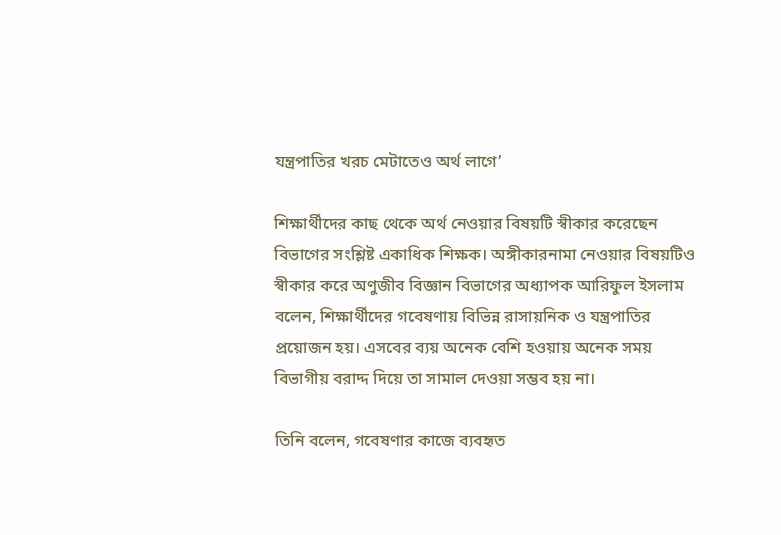যন্ত্রপাতির খরচ মেটাতেও অর্থ লাগে’

শিক্ষার্থীদের কাছ থেকে অর্থ নেওয়ার বিষয়টি স্বীকার করেছেন বিভাগের সংশ্লিষ্ট একাধিক শিক্ষক। অঙ্গীকারনামা নেওয়ার বিষয়টিও স্বীকার করে অণুজীব বিজ্ঞান বিভাগের অধ্যাপক আরিফুল ইসলাম বলেন, শিক্ষার্থীদের গবেষণায় বিভিন্ন রাসায়নিক ও যন্ত্রপাতির প্রয়োজন হয়। এসবের ব্যয় অনেক বেশি হওয়ায় অনেক সময় বিভাগীয় বরাদ্দ দিয়ে তা সামাল দেওয়া সম্ভব হয় না।

তিনি বলেন, গবেষণার কাজে ব্যবহৃত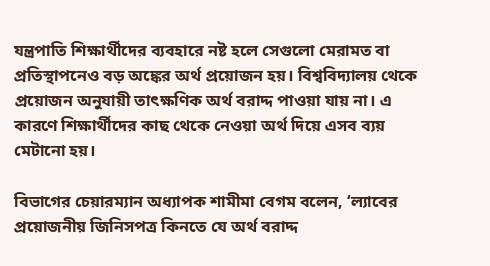যন্ত্রপাতি শিক্ষার্থীদের ব্যবহারে নষ্ট হলে সেগুলো মেরামত বা প্রতিস্থাপনেও বড় অঙ্কের অর্থ প্রয়োজন হয়। বিশ্ববিদ্যালয় থেকে প্রয়োজন অনুযায়ী তাৎক্ষণিক অর্থ বরাদ্দ পাওয়া যায় না। এ কারণে শিক্ষার্থীদের কাছ থেকে নেওয়া অর্থ দিয়ে এসব ব্যয় মেটানো হয়।

বিভাগের চেয়ারম্যান অধ্যাপক শামীমা বেগম বলেন, ‘ল্যাবের প্রয়োজনীয় জিনিসপত্র কিনতে যে অর্থ বরাদ্দ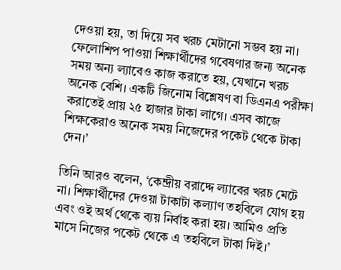দেওয়া হয়, তা দিয়ে সব খরচ মেটানো সম্ভব হয় না। ফেলোশিপ পাওয়া শিক্ষার্থীদের গবেষণার জন্য অনেক সময় অন্য ল্যাবেও কাজ করাতে হয়, যেখানে খরচ অনেক বেশি। একটি জিনোম বিশ্লেষণ বা ডিএনএ পরীক্ষা করাতেই প্রায় ২৫ হাজার টাকা লাগে। এসব কাজে শিক্ষকেরাও অনেক সময় নিজেদের পকেট থেকে টাকা দেন।’

তিনি আরও বলেন, ‘কেন্দ্রীয় বরাদ্দে ল্যাবের খরচ মেটে না। শিক্ষার্থীদের দেওয়া টাকাটা কল্যাণ তহবিলে যোগ হয় এবং ওই অর্থ থেকে ব্যয় নির্বাহ করা হয়। আমিও প্রতি মাসে নিজের পকেট থেকে এ তহবিলে টাকা দিই।’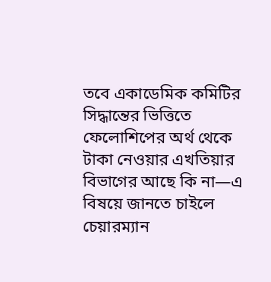তবে একাডেমিক কমিটির সিদ্ধান্তের ভিত্তিতে ফেলোশিপের অর্থ থেকে টাকা নেওয়ার এখতিয়ার বিভাগের আছে কি না—এ বিষয়ে জানতে চাইলে চেয়ারম্যান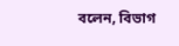বলেন, বিভাগ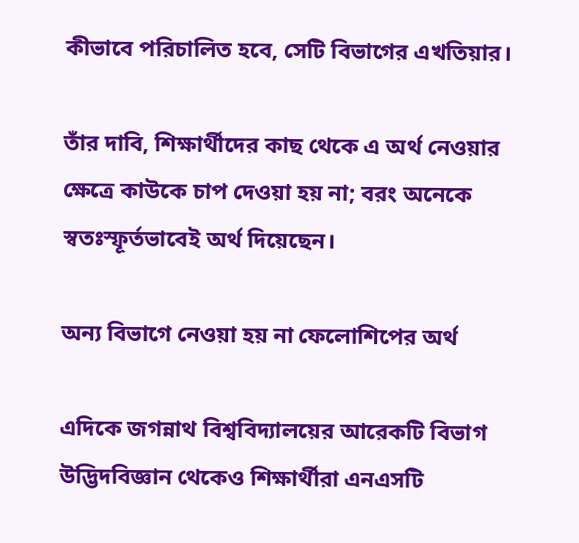কীভাবে পরিচালিত হবে, সেটি বিভাগের এখতিয়ার।

তাঁর দাবি, শিক্ষার্থীদের কাছ থেকে এ অর্থ নেওয়ার ক্ষেত্রে কাউকে চাপ দেওয়া হয় না; বরং অনেকে স্বতঃস্ফূর্তভাবেই অর্থ দিয়েছেন।

অন্য বিভাগে নেওয়া হয় না ফেলোশিপের অর্থ

এদিকে জগন্নাথ বিশ্ববিদ্যালয়ের আরেকটি বিভাগ উদ্ভিদবিজ্ঞান থেকেও শিক্ষার্থীরা এনএসটি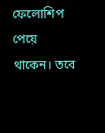ফেলোশিপ পেয়ে থাকেন। তবে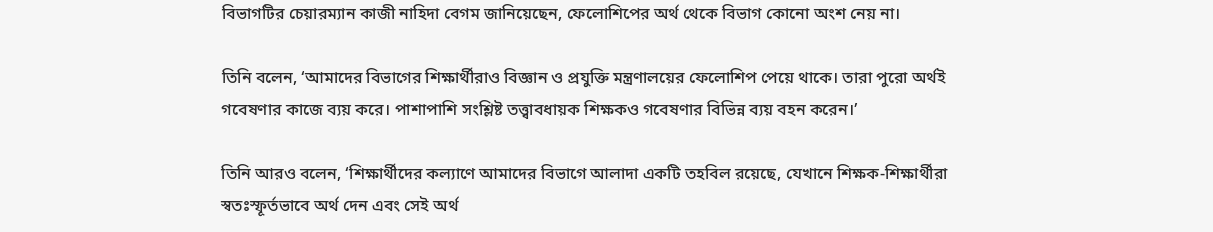বিভাগটির চেয়ারম্যান কাজী নাহিদা বেগম জানিয়েছেন, ফেলোশিপের অর্থ থেকে বিভাগ কোনো অংশ নেয় না।

তিনি বলেন, ‘আমাদের বিভাগের শিক্ষার্থীরাও বিজ্ঞান ও প্রযুক্তি মন্ত্রণালয়ের ফেলোশিপ পেয়ে থাকে। তারা পুরো অর্থই গবেষণার কাজে ব্যয় করে। পাশাপাশি সংশ্লিষ্ট তত্ত্বাবধায়ক শিক্ষকও গবেষণার বিভিন্ন ব্যয় বহন করেন।’

তিনি আরও বলেন, ‘শিক্ষার্থীদের কল্যাণে আমাদের বিভাগে আলাদা একটি তহবিল রয়েছে, যেখানে শিক্ষক-শিক্ষার্থীরা স্বতঃস্ফূর্তভাবে অর্থ দেন এবং সেই অর্থ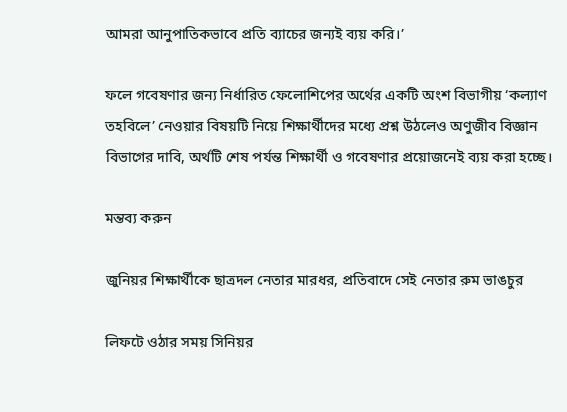আমরা আনুপাতিকভাবে প্রতি ব্যাচের জন্যই ব্যয় করি।’

ফলে গবেষণার জন্য নির্ধারিত ফেলোশিপের অর্থের একটি অংশ বিভাগীয় ‘কল্যাণ তহবিলে’ নেওয়ার বিষয়টি নিয়ে শিক্ষার্থীদের মধ্যে প্রশ্ন উঠলেও অণুজীব বিজ্ঞান বিভাগের দাবি, অর্থটি শেষ পর্যন্ত শিক্ষার্থী ও গবেষণার প্রয়োজনেই ব্যয় করা হচ্ছে।

মন্তব্য করুন

জুনিয়র শিক্ষার্থীকে ছাত্রদল নেতার মারধর, প্রতিবাদে সেই নেতার রুম ভাঙচুর

লিফটে ওঠার সময় সিনিয়র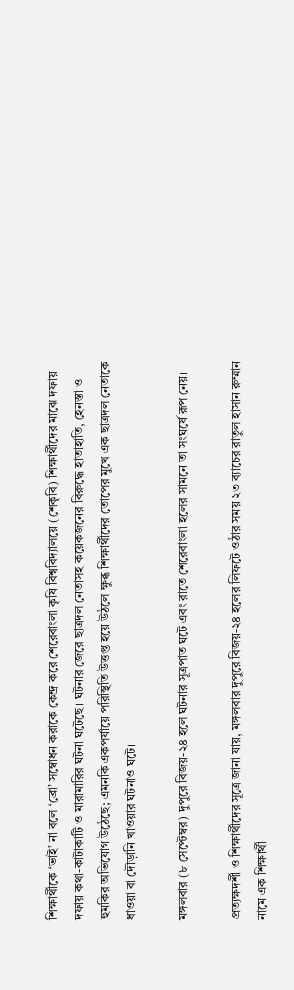শিক্ষার্থীকে ‘ভাই’ না বলে ‘ব্রো’ সম্বোধন করাকে কেন্দ্র করে শেরেবাংলা কৃষি বিশ্ববিদ্যালয়ে (শেকৃবি) শিক্ষার্থীদের মাঝে দফায় দফায় কথা-কাটাকাটি ও মারামারির ঘটনা ঘটেছে। ঘটনার জেরে ছাত্রদল নেতাসহ কয়েকজনের বিরুদ্ধে হাতাহাতি, হেনস্তা ও হুমকির অভিযোগ উঠেছে; এমনকি একপর্যায়ে পরিস্থিতি উত্তপ্ত হয়ে উঠলে ক্ষুব্ধ শিক্ষার্থীদের তোপের মুখে এক ছাত্রদল নেতাকে ধাওয়া বা দৌড়ানি খাওয়ার ঘটনাও ঘটে।

মঙ্গলবার (৮ সেপ্টেম্বর) দুপুরে বিজয়-২৪ হলে ঘটনার সূত্রপাত ঘটে এবং রাতে শেরেবাংলা হলের সামনে তা সংঘর্ষে রূপ নেয়।

প্রত্যক্ষদর্শী ও শিক্ষার্থীদের সূত্রে জানা যায়, মঙ্গলবার দুপুরে বিজয়-২৪ হলের লিফটে ওঠার সময় ২৩ ব্যাচের রাতুল হাসান রুম্মান নামে এক শিক্ষার্থী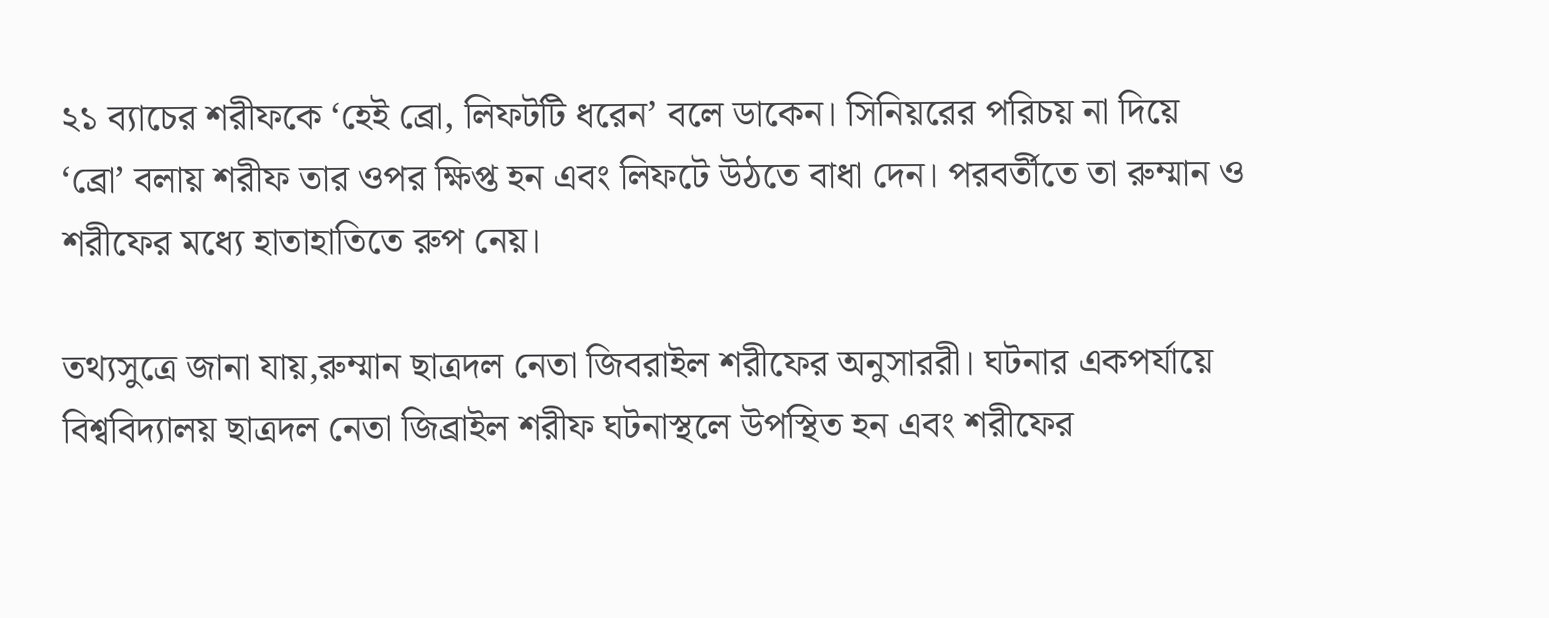২১ ব্যাচের শরীফকে ‘হেই ব্রো, লিফটটি ধরেন’ বলে ডাকেন। সিনিয়রের পরিচয় না দিয়ে ‘ব্রো’ বলায় শরীফ তার ওপর ক্ষিপ্ত হন এবং লিফটে উঠতে বাধা দেন। পরবর্তীতে তা রুম্মান ও শরীফের মধ্যে হাতাহাতিতে রুপ নেয়।

তথ্যসুত্রে জানা যায়,রুম্মান ছাত্রদল নেতা জিবরাইল শরীফের অনুসাররী। ঘটনার একপর্যায়ে বিশ্ববিদ্যালয় ছাত্রদল নেতা জিব্রাইল শরীফ ঘটনাস্থলে উপস্থিত হন এবং শরীফের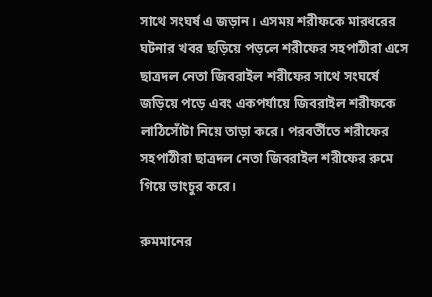সাথে সংঘর্ষ এ জড়ান। এসময় শরীফকে মারধরের ঘটনার খবর ছড়িয়ে পড়লে শরীফের সহপাঠীরা এসে ছাত্রদল নেতা জিবরাইল শরীফের সাথে সংঘর্ষে জড়িয়ে পড়ে এবং একপর্যায়ে জিবরাইল শরীফকে লাঠিসোঁটা নিয়ে তাড়া করে। পরবর্তীতে শরীফের সহপাঠীরা ছাত্রদল নেতা জিবরাইল শরীফের রুমে গিয়ে ভাংচুর করে।

রুমমানের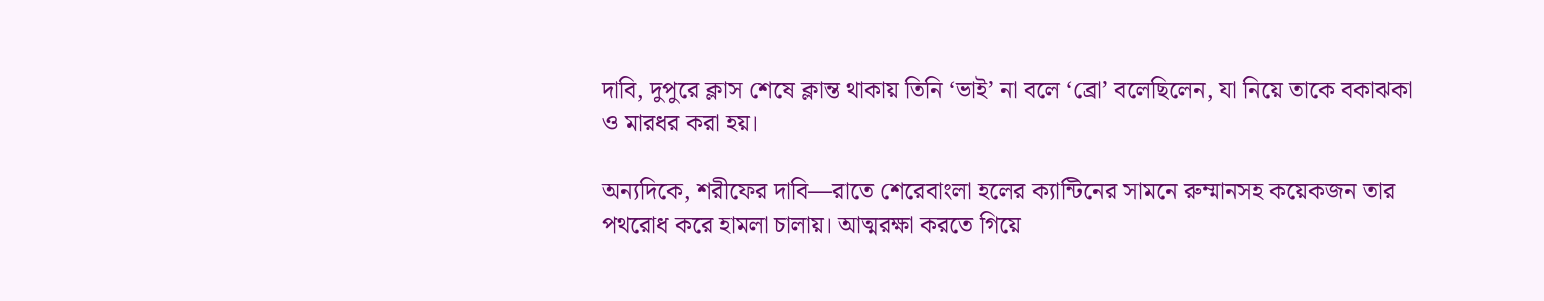দাবি, দুপুরে ক্লাস শেষে ক্লান্ত থাকায় তিনি ‘ভাই’ না বলে ‘ব্রো’ বলেছিলেন, যা নিয়ে তাকে বকাঝকা ও মারধর করা হয়।

অন্যদিকে, শরীফের দাবি—রাতে শেরেবাংলা হলের ক্যান্টিনের সামনে রুম্মানসহ কয়েকজন তার পথরোধ করে হামলা চালায়। আত্মরক্ষা করতে গিয়ে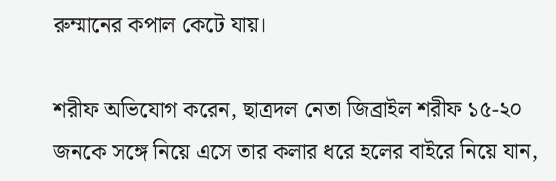রুম্মানের কপাল কেটে যায়।

শরীফ অভিযোগ করেন, ছাত্রদল নেতা জিব্রাইল শরীফ ১৫-২০ জনকে সঙ্গে নিয়ে এসে তার কলার ধরে হলের বাইরে নিয়ে যান,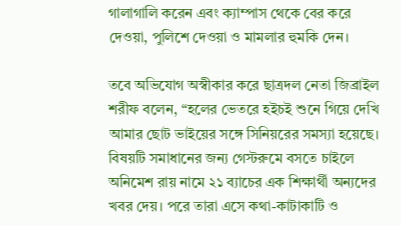গালাগালি করেন এবং ক্যাম্পাস থেকে বের করে দেওয়া, পুলিশে দেওয়া ও মামলার হুমকি দেন।

তবে অভিযোগ অস্বীকার করে ছাত্রদল নেতা জিব্রাইল শরীফ বলেন, “হলের ভেতরে হইচই শুনে গিয়ে দেখি আমার ছোট ভাইয়ের সঙ্গে সিনিয়রের সমস্যা হয়েছে। বিষয়টি সমাধানের জন্য গেস্টরুমে বসতে চাইলে অনিমেশ রায় নামে ২১ ব্যাচের এক শিক্ষার্থী অন্যদের খবর দেয়। পরে তারা এসে কথা-কাটাকাটি ও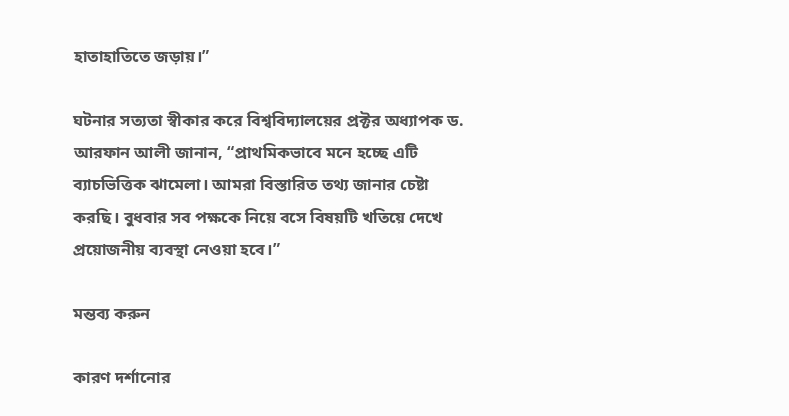হাতাহাতিতে জড়ায়।”

ঘটনার সত্যতা স্বীকার করে বিশ্ববিদ্যালয়ের প্রক্টর অধ্যাপক ড. আরফান আলী জানান, “প্রাথমিকভাবে মনে হচ্ছে এটি ব্যাচভিত্তিক ঝামেলা। আমরা বিস্তারিত তথ্য জানার চেষ্টা করছি। বুধবার সব পক্ষকে নিয়ে বসে বিষয়টি খতিয়ে দেখে প্রয়োজনীয় ব্যবস্থা নেওয়া হবে।”

মন্তব্য করুন

কারণ দর্শানোর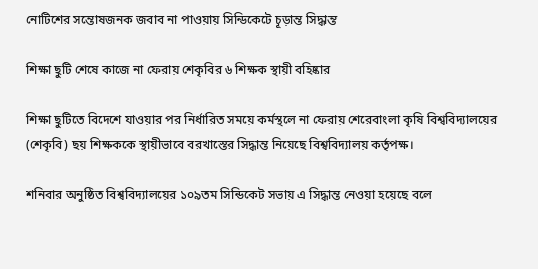নোটিশের সন্তোষজনক জবাব না পাওয়ায় সিন্ডিকেটে চূড়ান্ত সিদ্ধান্ত

শিক্ষা ছুটি শেষে কাজে না ফেরায় শেকৃবির ৬ শিক্ষক স্থায়ী বহিষ্কার

শিক্ষা ছুটিতে বিদেশে যাওয়ার পর নির্ধারিত সময়ে কর্মস্থলে না ফেরায় শেরেবাংলা কৃষি বিশ্ববিদ্যালয়ের (শেকৃবি) ছয় শিক্ষককে স্থায়ীভাবে বরখাস্তের সিদ্ধান্ত নিয়েছে বিশ্ববিদ্যালয় কর্তৃপক্ষ।

শনিবার অনুষ্ঠিত বিশ্ববিদ্যালয়ের ১০৯তম সিন্ডিকেট সভায় এ সিদ্ধান্ত নেওয়া হয়েছে বলে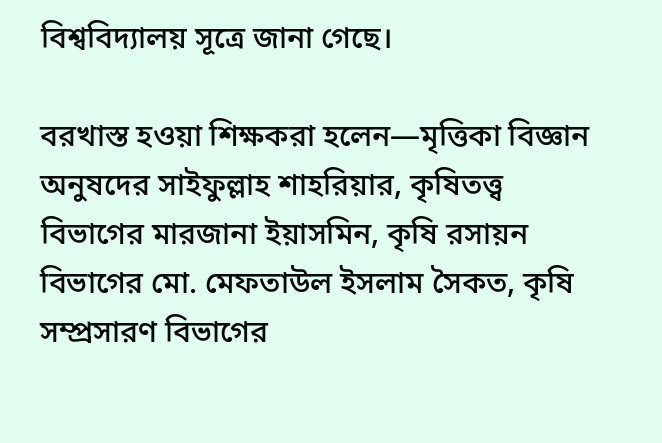বিশ্ববিদ্যালয় সূত্রে জানা গেছে।

বরখাস্ত হওয়া শিক্ষকরা হলেন—মৃত্তিকা বিজ্ঞান অনুষদের সাইফুল্লাহ শাহরিয়ার, কৃষিতত্ত্ব বিভাগের মারজানা ইয়াসমিন, কৃষি রসায়ন বিভাগের মো. মেফতাউল ইসলাম সৈকত, কৃষি সম্প্রসারণ বিভাগের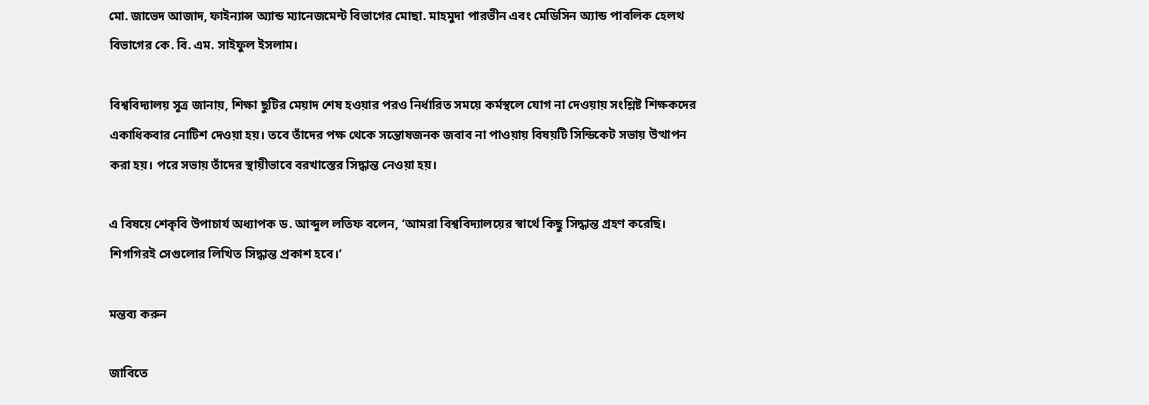মো. জাভেদ আজাদ, ফাইন্যান্স অ্যান্ড ম্যানেজমেন্ট বিভাগের মোছা. মাহমুদা পারভীন এবং মেডিসিন অ্যান্ড পাবলিক হেলথ বিভাগের কে. বি. এম. সাইফুল ইসলাম।

বিশ্ববিদ্যালয় সূত্র জানায়, শিক্ষা ছুটির মেয়াদ শেষ হওয়ার পরও নির্ধারিত সময়ে কর্মস্থলে যোগ না দেওয়ায় সংশ্লিষ্ট শিক্ষকদের একাধিকবার নোটিশ দেওয়া হয়। তবে তাঁদের পক্ষ থেকে সন্তোষজনক জবাব না পাওয়ায় বিষয়টি সিন্ডিকেট সভায় উত্থাপন করা হয়। পরে সভায় তাঁদের স্থায়ীভাবে বরখাস্তের সিদ্ধান্ত নেওয়া হয়।

এ বিষয়ে শেকৃবি উপাচার্য অধ্যাপক ড. আব্দুল লতিফ বলেন, ‘আমরা বিশ্ববিদ্যালয়ের স্বার্থে কিছু সিদ্ধান্ত গ্রহণ করেছি। শিগগিরই সেগুলোর লিখিত সিদ্ধান্ত প্রকাশ হবে।’

মন্তব্য করুন

জাবিতে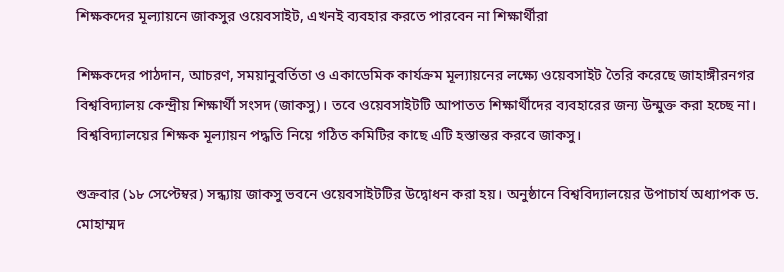শিক্ষকদের মূল্যায়নে জাকসুর ওয়েবসাইট, এখনই ব্যবহার করতে পারবেন না শিক্ষার্থীরা

শিক্ষকদের পাঠদান, আচরণ, সময়ানুবর্তিতা ও একাডেমিক কার্যক্রম মূল্যায়নের লক্ষ্যে ওয়েবসাইট তৈরি করেছে জাহাঙ্গীরনগর বিশ্ববিদ্যালয় কেন্দ্রীয় শিক্ষার্থী সংসদ (জাকসু)। তবে ওয়েবসাইটটি আপাতত শিক্ষার্থীদের ব্যবহারের জন্য উন্মুক্ত করা হচ্ছে না। বিশ্ববিদ্যালয়ের শিক্ষক মূল্যায়ন পদ্ধতি নিয়ে গঠিত কমিটির কাছে এটি হস্তান্তর করবে জাকসু।

শুক্রবার (১৮ সেপ্টেম্বর) সন্ধ্যায় জাকসু ভবনে ওয়েবসাইটটির উদ্বোধন করা হয়। অনুষ্ঠানে বিশ্ববিদ্যালয়ের উপাচার্য অধ্যাপক ড. মোহাম্মদ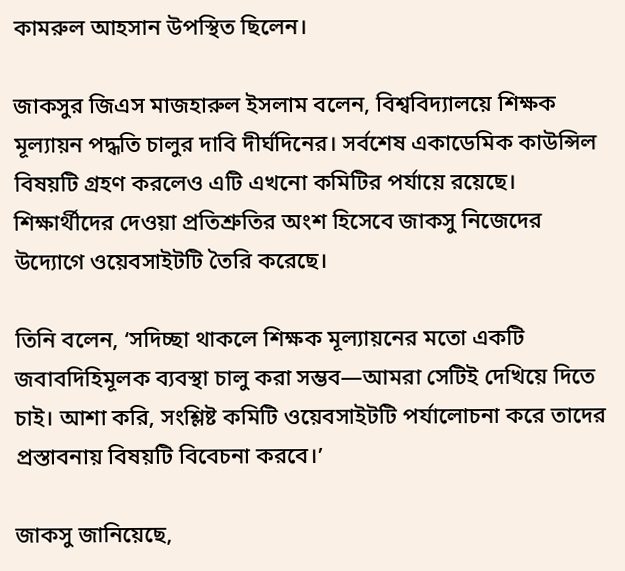কামরুল আহসান উপস্থিত ছিলেন।

জাকসুর জিএস মাজহারুল ইসলাম বলেন, বিশ্ববিদ্যালয়ে শিক্ষক মূল্যায়ন পদ্ধতি চালুর দাবি দীর্ঘদিনের। সর্বশেষ একাডেমিক কাউন্সিল বিষয়টি গ্রহণ করলেও এটি এখনো কমিটির পর্যায়ে রয়েছে। শিক্ষার্থীদের দেওয়া প্রতিশ্রুতির অংশ হিসেবে জাকসু নিজেদের উদ্যোগে ওয়েবসাইটটি তৈরি করেছে।

তিনি বলেন, ‘সদিচ্ছা থাকলে শিক্ষক মূল্যায়নের মতো একটি জবাবদিহিমূলক ব্যবস্থা চালু করা সম্ভব—আমরা সেটিই দেখিয়ে দিতে চাই। আশা করি, সংশ্লিষ্ট কমিটি ওয়েবসাইটটি পর্যালোচনা করে তাদের প্রস্তাবনায় বিষয়টি বিবেচনা করবে।’

জাকসু জানিয়েছে,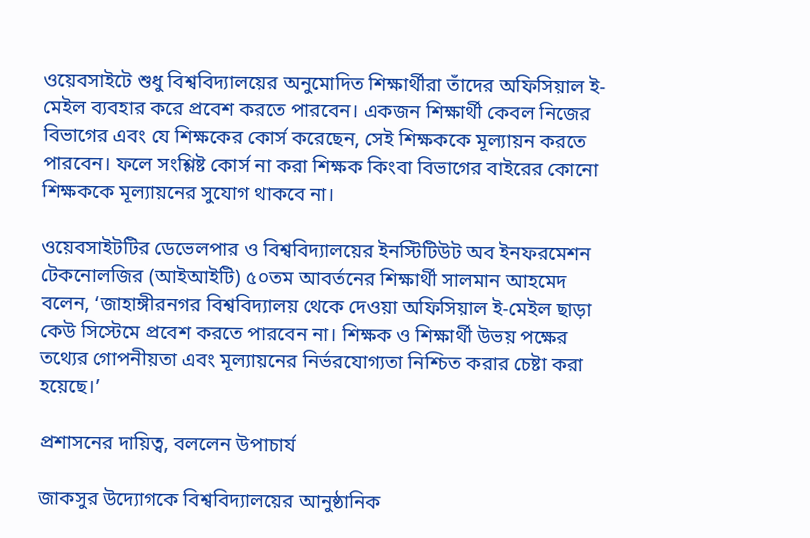ওয়েবসাইটে শুধু বিশ্ববিদ্যালয়ের অনুমোদিত শিক্ষার্থীরা তাঁদের অফিসিয়াল ই-মেইল ব্যবহার করে প্রবেশ করতে পারবেন। একজন শিক্ষার্থী কেবল নিজের বিভাগের এবং যে শিক্ষকের কোর্স করেছেন, সেই শিক্ষককে মূল্যায়ন করতে পারবেন। ফলে সংশ্লিষ্ট কোর্স না করা শিক্ষক কিংবা বিভাগের বাইরের কোনো শিক্ষককে মূল্যায়নের সুযোগ থাকবে না।

ওয়েবসাইটটির ডেভেলপার ও বিশ্ববিদ্যালয়ের ইনস্টিটিউট অব ইনফরমেশন টেকনোলজির (আইআইটি) ৫০তম আবর্তনের শিক্ষার্থী সালমান আহমেদ বলেন, ‘জাহাঙ্গীরনগর বিশ্ববিদ্যালয় থেকে দেওয়া অফিসিয়াল ই-মেইল ছাড়া কেউ সিস্টেমে প্রবেশ করতে পারবেন না। শিক্ষক ও শিক্ষার্থী উভয় পক্ষের তথ্যের গোপনীয়তা এবং মূল্যায়নের নির্ভরযোগ্যতা নিশ্চিত করার চেষ্টা করা হয়েছে।’

প্রশাসনের দায়িত্ব, বললেন উপাচার্য

জাকসুর উদ্যোগকে বিশ্ববিদ্যালয়ের আনুষ্ঠানিক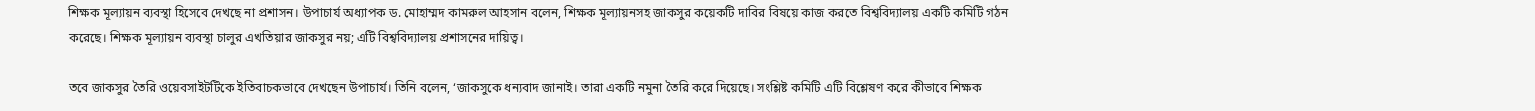শিক্ষক মূল্যায়ন ব্যবস্থা হিসেবে দেখছে না প্রশাসন। উপাচার্য অধ্যাপক ড. মোহাম্মদ কামরুল আহসান বলেন, শিক্ষক মূল্যায়নসহ জাকসুর কয়েকটি দাবির বিষয়ে কাজ করতে বিশ্ববিদ্যালয় একটি কমিটি গঠন করেছে। শিক্ষক মূল্যায়ন ব্যবস্থা চালুর এখতিয়ার জাকসুর নয়; এটি বিশ্ববিদ্যালয় প্রশাসনের দায়িত্ব।

তবে জাকসুর তৈরি ওয়েবসাইটটিকে ইতিবাচকভাবে দেখছেন উপাচার্য। তিনি বলেন, ‘জাকসুকে ধন্যবাদ জানাই। তারা একটি নমুনা তৈরি করে দিয়েছে। সংশ্লিষ্ট কমিটি এটি বিশ্লেষণ করে কীভাবে শিক্ষক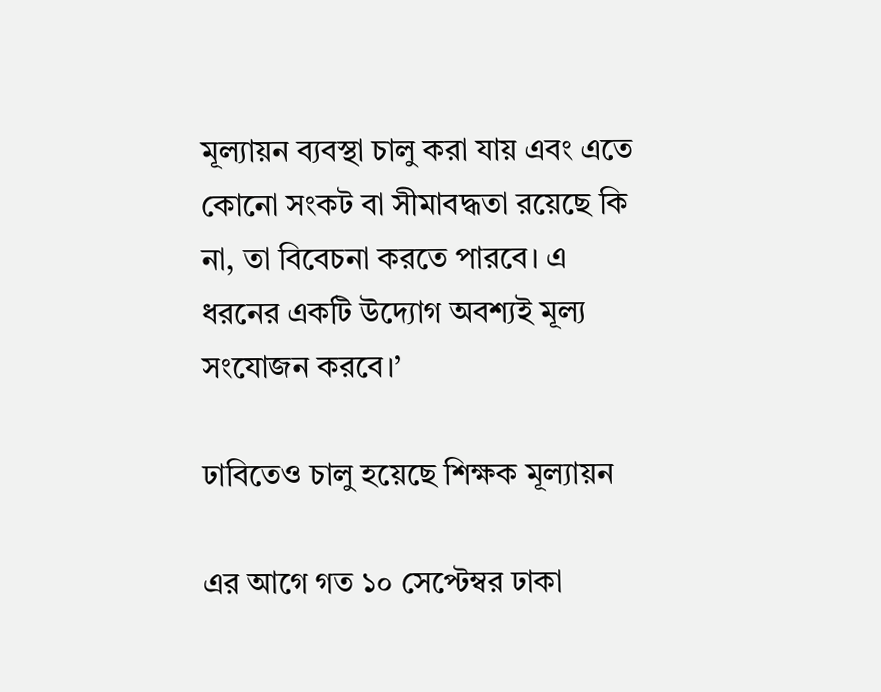মূল্যায়ন ব্যবস্থা চালু করা যায় এবং এতে কোনো সংকট বা সীমাবদ্ধতা রয়েছে কি না, তা বিবেচনা করতে পারবে। এ ধরনের একটি উদ্যোগ অবশ্যই মূল্য সংযোজন করবে।’

ঢাবিতেও চালু হয়েছে শিক্ষক মূল্যায়ন

এর আগে গত ১০ সেপ্টেম্বর ঢাকা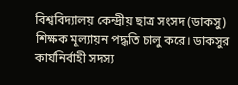বিশ্ববিদ্যালয় কেন্দ্রীয় ছাত্র সংসদ (ডাকসু) শিক্ষক মূল্যায়ন পদ্ধতি চালু করে। ডাকসুর কার্যনির্বাহী সদস্য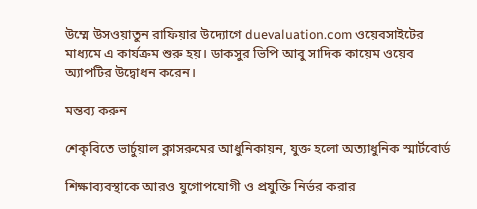উম্মে উসওয়াতুন রাফিয়ার উদ্যোগে duevaluation.com ওয়েবসাইটের মাধ্যমে এ কার্যক্রম শুরু হয়। ডাকসুর ভিপি আবু সাদিক কায়েম ওয়েব অ্যাপটির উদ্বোধন করেন।

মন্তব্য করুন

শেকৃবিতে ভার্চুয়াল ক্লাসরুমের আধুনিকায়ন, যুক্ত হলো অত্যাধুনিক স্মার্টবোর্ড

শিক্ষাব্যবস্থাকে আরও যুগোপযোগী ও প্রযুক্তি নির্ভর করার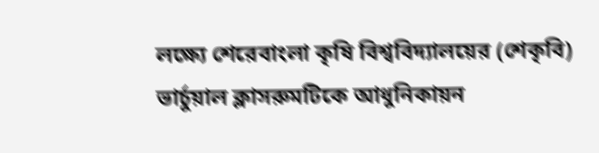লক্ষ্যে শেরেবাংলা কৃষি বিশ্ববিদ্যালয়ের (শেকৃবি) ভার্চুয়াল ক্লাসরুমটিকে আধুনিকায়ন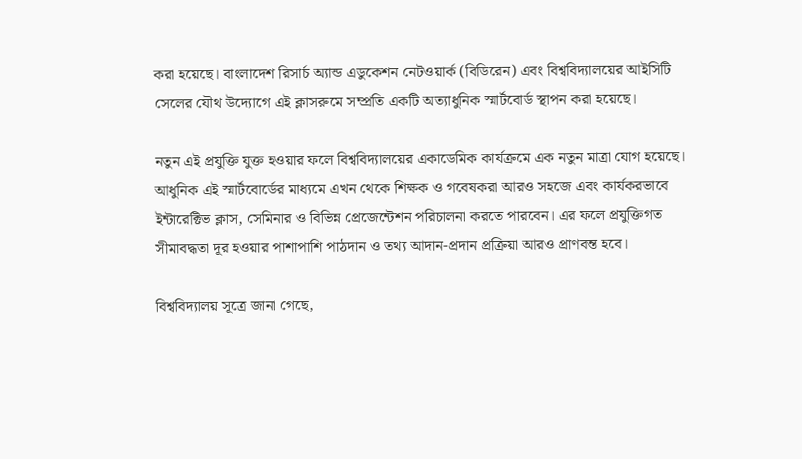করা হয়েছে। বাংলাদেশ রিসার্চ অ্যান্ড এডুকেশন নেটওয়ার্ক (বিডিরেন) এবং বিশ্ববিদ্যালয়ের আইসিটি সেলের যৌথ উদ্যোগে এই ক্লাসরুমে সম্প্রতি একটি অত্যাধুনিক স্মার্টবোর্ড স্থাপন করা হয়েছে।

নতুন এই প্রযুক্তি যুক্ত হওয়ার ফলে বিশ্ববিদ্যালয়ের একাডেমিক কার্যক্রমে এক নতুন মাত্রা যোগ হয়েছে। আধুনিক এই স্মার্টবোর্ডের মাধ্যমে এখন থেকে শিক্ষক ও গবেষকরা আরও সহজে এবং কার্যকরভাবে ইন্টারেক্টিভ ক্লাস, সেমিনার ও বিভিন্ন প্রেজেন্টেশন পরিচালনা করতে পারবেন। এর ফলে প্রযুক্তিগত সীমাবদ্ধতা দূর হওয়ার পাশাপাশি পাঠদান ও তথ্য আদান-প্রদান প্রক্রিয়া আরও প্রাণবন্ত হবে।

বিশ্ববিদ্যালয় সূত্রে জানা গেছে,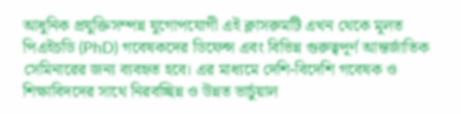আধুনিক প্রযুক্তিসম্পন্ন যুগোপযোগী এই ক্লাসরুমটি এখন থেকে মূলত পিএইচডি (PhD) গবেষকদের ডিফেন্স এবং বিভিন্ন গুরুত্বপূর্ণ আন্তর্জাতিক সেমিনারের জন্য ব্যবহৃত হবে। এর মাধ্যমে দেশি-বিদেশি গবেষক ও শিক্ষাবিদদের সাথে নিরবচ্ছিন্ন ও উন্নত ভার্চুয়াল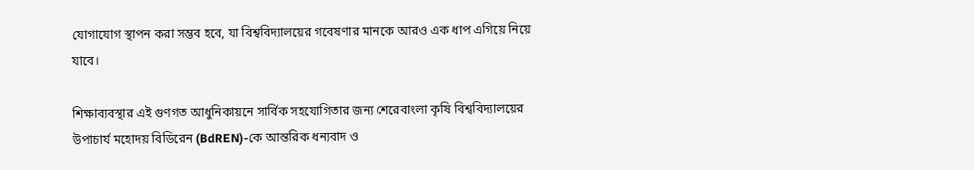যোগাযোগ স্থাপন করা সম্ভব হবে, যা বিশ্ববিদ্যালয়ের গবেষণার মানকে আরও এক ধাপ এগিয়ে নিয়ে যাবে।

শিক্ষাব্যবস্থার এই গুণগত আধুনিকায়নে সার্বিক সহযোগিতার জন্য শেরেবাংলা কৃষি বিশ্ববিদ্যালয়ের উপাচার্য মহোদয় বিডিরেন (BdREN)-কে আন্তরিক ধন্যবাদ ও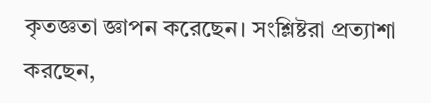কৃতজ্ঞতা জ্ঞাপন করেছেন। সংশ্লিষ্টরা প্রত্যাশা করছেন,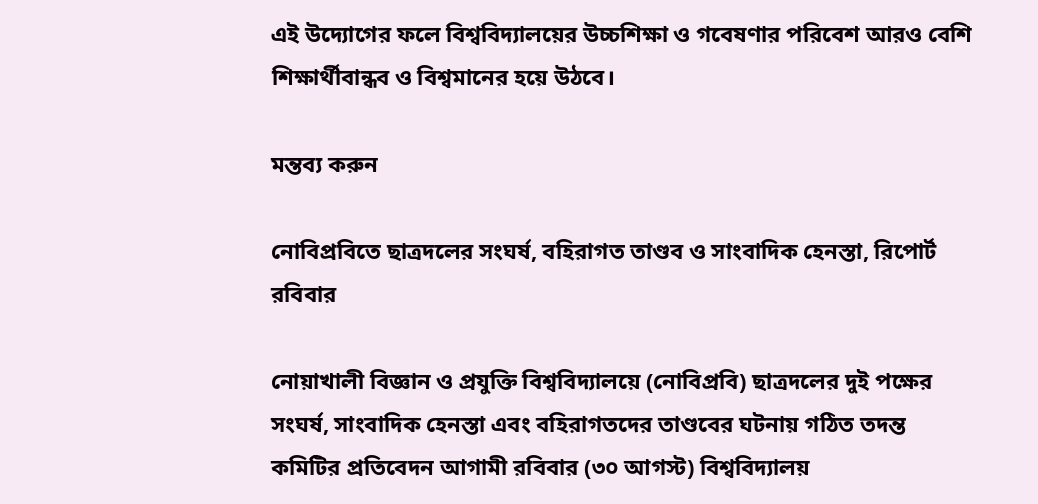এই উদ্যোগের ফলে বিশ্ববিদ্যালয়ের উচ্চশিক্ষা ও গবেষণার পরিবেশ আরও বেশি শিক্ষার্থীবান্ধব ও বিশ্বমানের হয়ে উঠবে।

মন্তব্য করুন

নোবিপ্রবিতে ছাত্রদলের সংঘর্ষ, বহিরাগত তাণ্ডব ও সাংবাদিক হেনস্তা, রিপোর্ট রবিবার

নোয়াখালী বিজ্ঞান ও প্রযুক্তি বিশ্ববিদ্যালয়ে (নোবিপ্রবি) ছাত্রদলের দুই পক্ষের সংঘর্ষ, সাংবাদিক হেনস্তা এবং বহিরাগতদের তাণ্ডবের ঘটনায় গঠিত তদন্ত কমিটির প্রতিবেদন আগামী রবিবার (৩০ আগস্ট) বিশ্ববিদ্যালয়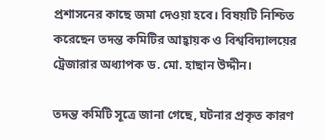প্রশাসনের কাছে জমা দেওয়া হবে। বিষয়টি নিশ্চিত করেছেন তদন্ত কমিটির আহ্বায়ক ও বিশ্ববিদ্যালয়ের ট্রেজারার অধ্যাপক ড. মো. হাছান উদ্দীন।

তদন্ত কমিটি সূত্রে জানা গেছে, ঘটনার প্রকৃত কারণ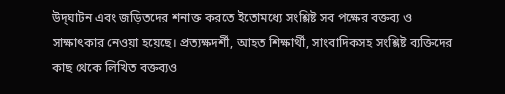উদ্‌ঘাটন এবং জড়িতদের শনাক্ত করতে ইতোমধ্যে সংশ্লিষ্ট সব পক্ষের বক্তব্য ও সাক্ষাৎকার নেওয়া হয়েছে। প্রত্যক্ষদর্শী, আহত শিক্ষার্থী, সাংবাদিকসহ সংশ্লিষ্ট ব্যক্তিদের কাছ থেকে লিখিত বক্তব্যও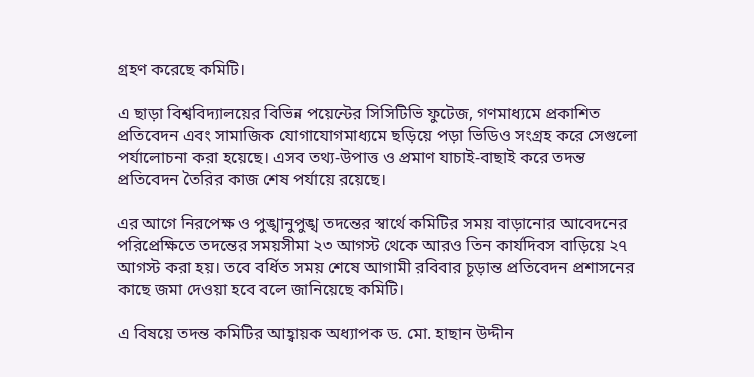গ্রহণ করেছে কমিটি।

এ ছাড়া বিশ্ববিদ্যালয়ের বিভিন্ন পয়েন্টের সিসিটিভি ফুটেজ, গণমাধ্যমে প্রকাশিত প্রতিবেদন এবং সামাজিক যোগাযোগমাধ্যমে ছড়িয়ে পড়া ভিডিও সংগ্রহ করে সেগুলো পর্যালোচনা করা হয়েছে। এসব তথ্য-উপাত্ত ও প্রমাণ যাচাই-বাছাই করে তদন্ত প্রতিবেদন তৈরির কাজ শেষ পর্যায়ে রয়েছে।

এর আগে নিরপেক্ষ ও পুঙ্খানুপুঙ্খ তদন্তের স্বার্থে কমিটির সময় বাড়ানোর আবেদনের পরিপ্রেক্ষিতে তদন্তের সময়সীমা ২৩ আগস্ট থেকে আরও তিন কার্যদিবস বাড়িয়ে ২৭ আগস্ট করা হয়। তবে বর্ধিত সময় শেষে আগামী রবিবার চূড়ান্ত প্রতিবেদন প্রশাসনের কাছে জমা দেওয়া হবে বলে জানিয়েছে কমিটি।

এ বিষয়ে তদন্ত কমিটির আহ্বায়ক অধ্যাপক ড. মো. হাছান উদ্দীন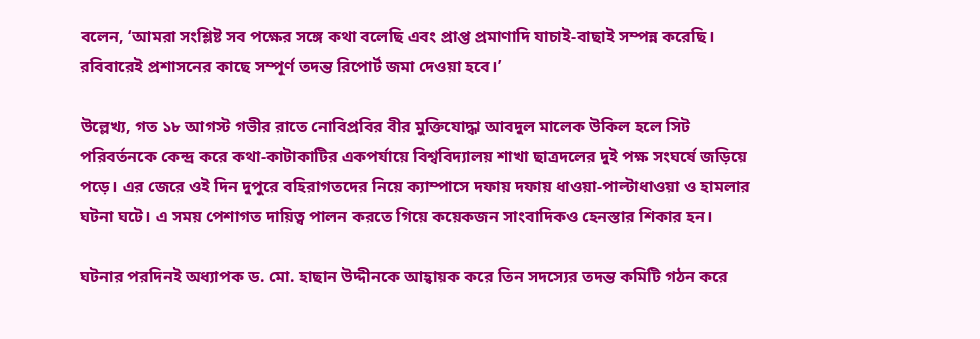বলেন, ‘আমরা সংশ্লিষ্ট সব পক্ষের সঙ্গে কথা বলেছি এবং প্রাপ্ত প্রমাণাদি যাচাই-বাছাই সম্পন্ন করেছি। রবিবারেই প্রশাসনের কাছে সম্পূর্ণ তদন্ত রিপোর্ট জমা দেওয়া হবে।’

উল্লেখ্য, গত ১৮ আগস্ট গভীর রাতে নোবিপ্রবির বীর মুক্তিযোদ্ধা আবদুল মালেক উকিল হলে সিট পরিবর্তনকে কেন্দ্র করে কথা-কাটাকাটির একপর্যায়ে বিশ্ববিদ্যালয় শাখা ছাত্রদলের দুই পক্ষ সংঘর্ষে জড়িয়ে পড়ে। এর জেরে ওই দিন দুপুরে বহিরাগতদের নিয়ে ক্যাম্পাসে দফায় দফায় ধাওয়া-পাল্টাধাওয়া ও হামলার ঘটনা ঘটে। এ সময় পেশাগত দায়িত্ব পালন করতে গিয়ে কয়েকজন সাংবাদিকও হেনস্তার শিকার হন।

ঘটনার পরদিনই অধ্যাপক ড. মো. হাছান উদ্দীনকে আহ্বায়ক করে তিন সদস্যের তদন্ত কমিটি গঠন করে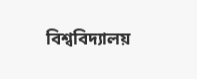বিশ্ববিদ্যালয়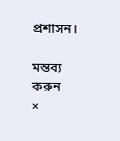প্রশাসন।

মন্তব্য করুন
×